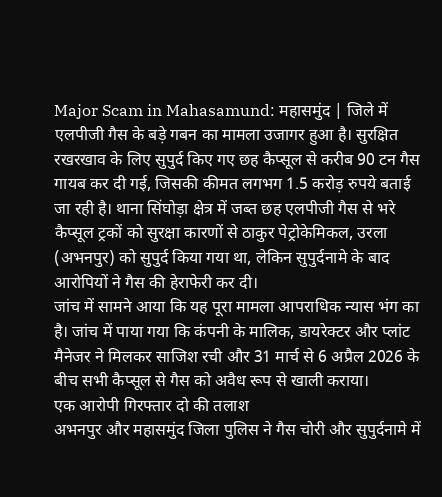Major Scam in Mahasamund: महासमुंद | जिले में एलपीजी गैस के बड़े गबन का मामला उजागर हुआ है। सुरक्षित रखरखाव के लिए सुपुर्द किए गए छह कैप्सूल से करीब 90 टन गैस गायब कर दी गई, जिसकी कीमत लगभग 1.5 करोड़ रुपये बताई जा रही है। थाना सिंघोड़ा क्षेत्र में जब्त छह एलपीजी गैस से भरे कैप्सूल ट्रकों को सुरक्षा कारणों से ठाकुर पेट्रोकेमिकल, उरला (अभनपुर) को सुपुर्द किया गया था, लेकिन सुपुर्दनामे के बाद आरोपियों ने गैस की हेराफेरी कर दी।
जांच में सामने आया कि यह पूरा मामला आपराधिक न्यास भंग का है। जांच में पाया गया कि कंपनी के मालिक, डायरेक्टर और प्लांट मैनेजर ने मिलकर साजिश रची और 31 मार्च से 6 अप्रैल 2026 के बीच सभी कैप्सूल से गैस को अवैध रूप से खाली कराया।
एक आरोपी गिरफ्तार दो की तलाश
अभनपुर और महासमुंद जिला पुलिस ने गैस चोरी और सुपुर्दनामे में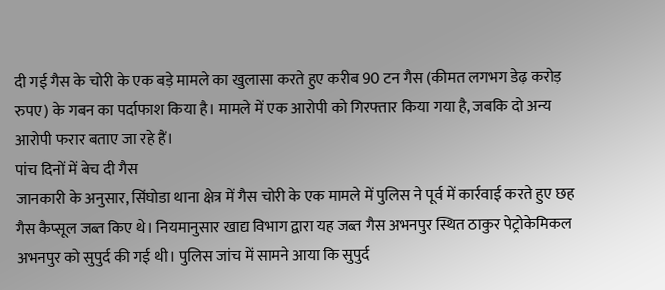दी गई गैस के चोरी के एक बड़े मामले का खुलासा करते हुए करीब 90 टन गैस (कीमत लगभग डेढ़ करोड़ रुपए) के गबन का पर्दाफाश किया है। मामले में एक आरोपी को गिरफ्तार किया गया है, जबकि दो अन्य आरोपी फरार बताए जा रहे हैं।
पांच दिनों में बेच दी गैस
जानकारी के अनुसार, सिंघोडा थाना क्षेत्र में गैस चोरी के एक मामले में पुलिस ने पूर्व में कार्रवाई करते हुए छह गैस कैप्सूल जब्त किए थे। नियमानुसार खाद्य विभाग द्वारा यह जब्त गैस अभनपुर स्थित ठाकुर पेट्रोकेमिकल अभनपुर को सुपुर्द की गई थी। पुलिस जांच में सामने आया कि सुपुर्द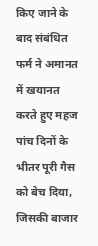किए जाने के बाद संबंधित फर्म ने अमानत में खयानत करते हुए महज पांच दिनों के भीतर पूरी गैस को बेच दिया, जिसकी बाजार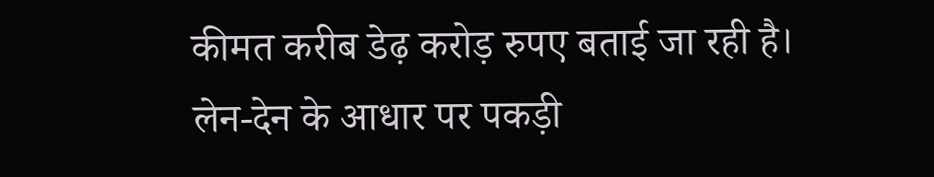कीमत करीब डेढ़ करोड़ रुपए बताई जा रही है।
लेन-देन के आधार पर पकड़ी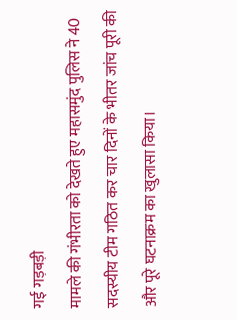गई गड़बड़ी
मामले की गंभीरता को देखते हुए महासमुंद पुलिस ने 40 सदस्यीय टीम गठित कर चार दिनों के भीतर जांच पूरी की और पूरे घटनाक्रम का खुलासा किया।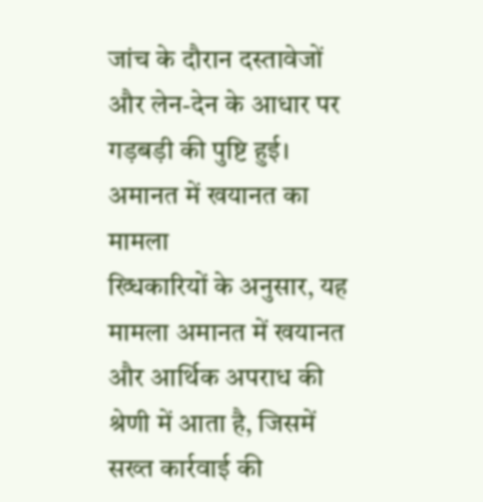जांच के दौरान दस्तावेजों और लेन-देन के आधार पर गड़बड़ी की पुष्टि हुई।
अमानत में खयानत का मामला
ख्धिकारियों के अनुसार, यह मामला अमानत में खयानत और आर्थिक अपराध की श्रेणी में आता है, जिसमें सख्त कार्रवाई की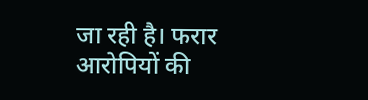जा रही है। फरार आरोपियों की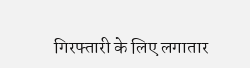गिरफ्तारी के लिए लगातार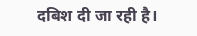दबिश दी जा रही है।